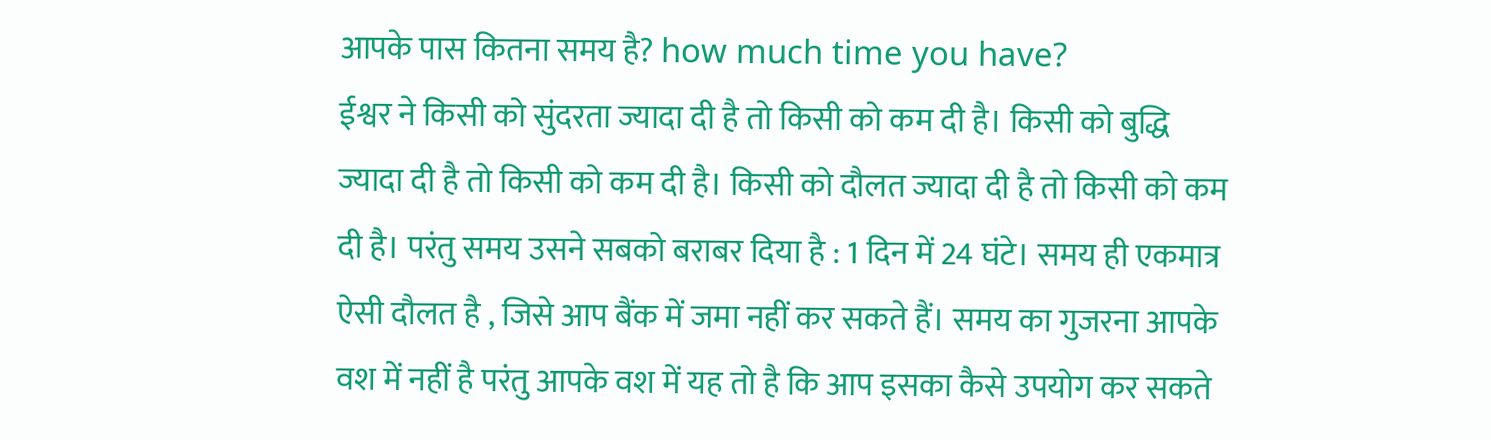आपके पास कितना समय है? how much time you have?
ईश्वर ने किसी को सुंदरता ज्यादा दी है तो किसी को कम दी है। किसी को बुद्धि ज्यादा दी है तो किसी को कम दी है। किसी को दौलत ज्यादा दी है तो किसी को कम दी है। परंतु समय उसने सबको बराबर दिया है : 1 दिन में 24 घंटे। समय ही एकमात्र ऐसी दौलत है , जिसे आप बैंक में जमा नहीं कर सकते हैं। समय का गुजरना आपके वश में नहीं है परंतु आपके वश में यह तो है कि आप इसका कैसे उपयोग कर सकते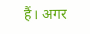हैं। अगर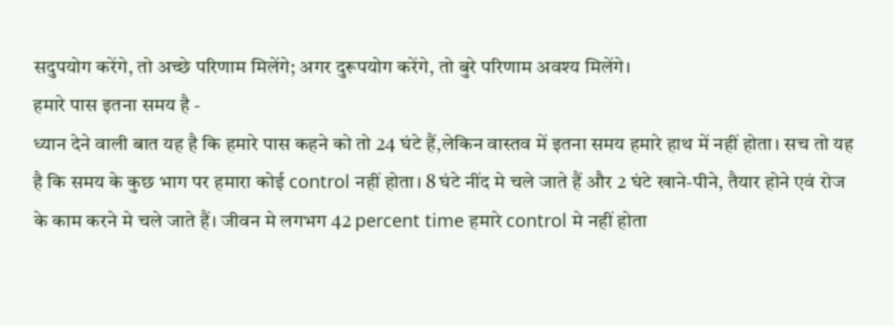सदुपयोग करेंगे, तो अच्छे परिणाम मिलेंगे; अगर दुरूपयोग करेंगे, तो बुरे परिणाम अवश्य मिलेंगे।
हमारे पास इतना समय है -
ध्यान देने वाली बात यह है कि हमारे पास कहने को तो 24 घंटे हैं,लेकिन वास्तव में इतना समय हमारे हाथ में नहीं होता। सच तो यह है कि समय के कुछ भाग पर हमारा कोई control नहीं होता। 8 घंटे नींद मे चले जाते हैं और 2 घंटे खाने-पीने, तैयार होने एवं रोज के काम करने मे चले जाते हैं। जीवन मे लगभग 42 percent time हमारे control मे नहीं होता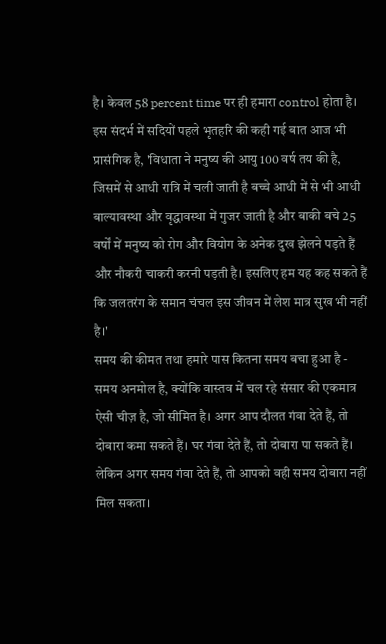है। केवल 58 percent time पर ही हमारा control होता है।
इस संदर्भ में सदियों पहले भृतहरि की कही गई बात आज भी प्रासंगिक है, 'विधाता ने मनुष्य की आयु 100 वर्ष तय की है, जिसमें से आधी रात्रि में चली जाती है बच्चे आधी में से भी आधी बाल्यावस्था और वृद्धावस्था में गुजर जाती है और बाकी बचे 25 वर्षों में मनुष्य को रोग और वियोग के अनेक दुख झेलने पड़ते हैं और नौकरी चाकरी करनी पड़ती है। इसलिए हम यह कह सकते हैं कि जलतरंग के समान चंचल इस जीवन में लेश मात्र सुख भी नहीं है।'
समय की कीमत तथा हमारे पास कितना समय बचा हुआ है -
समय अनमोल है, क्योंकि वास्तव में चल रहे संसार की एकमात्र ऐसी चीज़ है, जो सीमित है। अगर आप दौलत गंवा देते हैं, तो दोबारा कमा सकते हैं। घर गंवा देते हैं, तो दोबारा पा सकते हैं। लेकिन अगर समय गंवा देते हैं, तो आपको वही समय दोबारा नहीं मिल सकता।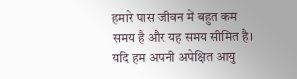हमारे पास जीवन में बहुत कम समय है और यह समय सीमित है। यदि हम अपनी अपेक्षित आयु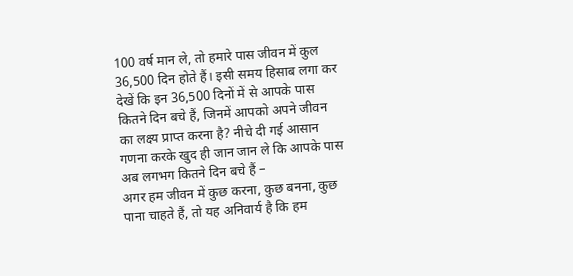100 वर्ष मान ले, तो हमारे पास जीवन में कुल 36,500 दिन होते हैं। इसी समय हिसाब लगा कर देखें कि इन 36,500 दिनों में से आपके पास कितने दिन बचे हैं, जिनमें आपको अपने जीवन का लक्ष्य प्राप्त करना है? नीचे दी गई आसान गणना करके खुद ही जान जान ले कि आपके पास अब लगभग कितने दिन बचे हैं –
अगर हम जीवन में कुछ करना, कुछ बनना, कुछ पाना चाहते हैं, तो यह अनिवार्य है कि हम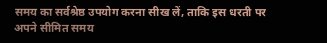समय का सर्वश्रेष्ठ उपयोग करना सीख लें, ताकि इस धरती पर अपने सीमित समय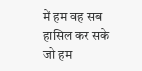में हम वह सब हासिल कर सके जो हम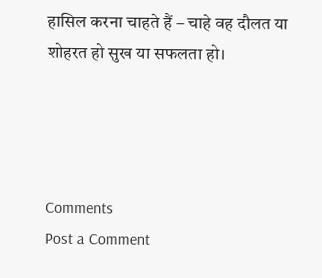हासिल करना चाहते हैं – चाहे वह दौलत या शोहरत हो सुख या सफलता हो।




Comments
Post a Comment